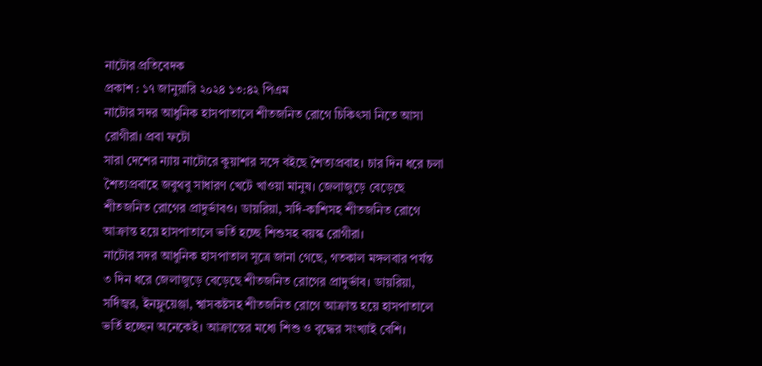নাটোর প্রতিবেদক
প্রকাশ : ১৭ জানুয়ারি ২০২৪ ১৩:৪২ পিএম
নাটোর সদর আধুনিক হাসপাতালে শীতজনিত রোগে চিকিৎসা নিতে আসা রোগীরা। প্রবা ফটো
সারা দেশের ন্যায় নাটোরে কুয়াশার সঙ্গে বইছে শৈত্যপ্রবাহ। চার দিন ধরে চলা শৈত্যপ্রবাহে জবুথবু সাধারণ খেটে খাওয়া মানুষ। জেলাজুড়ে বেড়েছে শীতজনিত রোগের প্রাদুর্ভাবও। ডায়রিয়া, সর্দি-কাশিসহ শীতজনিত রোগে আক্রান্ত হয়ে হাসপাতালে ভর্তি হচ্ছে শিশুসহ বয়স্ক রোগীরা।
নাটোর সদর আধুনিক হাসপাতাল সূত্রে জানা গেছে, গতকাল মঙ্গলবার পর্যন্ত ৩ দিন ধরে জেলাজুড়ে বেড়েছে শীতজনিত রোগের প্রাদুর্ভাব। ডায়রিয়া, সর্দিজ্বর, ইনফ্লুয়েঞ্জা, শ্বাসকষ্টসহ শীতজনিত রোগে আক্রান্ত হয়ে হাসপাতালে ভর্তি হচ্ছেন অনেকেই। আক্রান্তের মধ্যে শিশু ও বৃদ্ধের সংখ্যাই বেশি।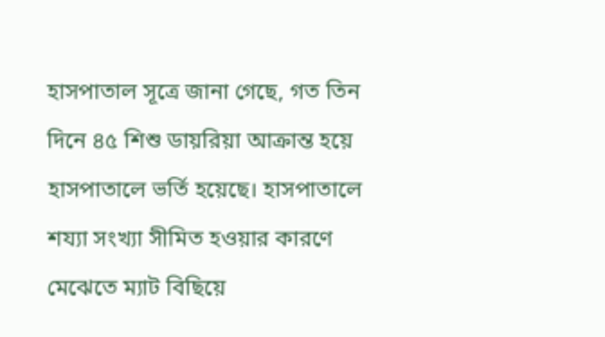হাসপাতাল সূত্রে জানা গেছে, গত তিন দিনে ৪৫ শিশু ডায়রিয়া আক্রান্ত হয়ে হাসপাতালে ভর্তি হয়েছে। হাসপাতালে শয্যা সংখ্যা সীমিত হওয়ার কারণে মেঝেতে ম্যাট বিছিয়ে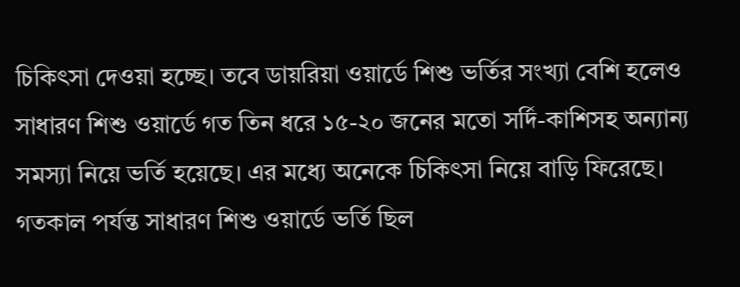চিকিৎসা দেওয়া হচ্ছে। তবে ডায়রিয়া ওয়ার্ডে শিশু ভর্তির সংখ্যা বেশি হলেও সাধারণ শিশু ওয়ার্ডে গত তিন ধরে ১৫-২০ জনের মতো সর্দি-কাশিসহ অন্যান্য সমস্যা নিয়ে ভর্তি হয়েছে। এর মধ্যে অনেকে চিকিৎসা নিয়ে বাড়ি ফিরেছে। গতকাল পর্যন্ত সাধারণ শিশু ওয়ার্ডে ভর্তি ছিল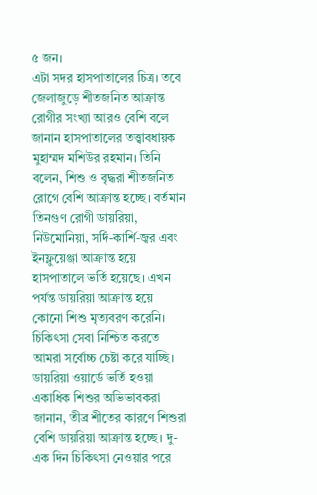৫ জন।
এটা সদর হাসপাতালের চিত্র। তবে জেলাজুড়ে শীতজনিত আক্রান্ত রোগীর সংখ্যা আরও বেশি বলে জানান হাসপাতালের তত্ত্বাবধায়ক মুহাম্মদ মশিউর রহমান। তিনি বলেন, শিশু ও বৃদ্ধরা শীতজনিত রোগে বেশি আক্রান্ত হচ্ছে। বর্তমান তিনগুণ রোগী ডায়রিয়া, নিউমোনিয়া, সর্দি-কার্শি-জ্বর এবং ইনফ্লুয়েঞ্জা আক্রান্ত হয়ে হাসপাতালে ভর্তি হয়েছে। এখন পর্যন্ত ডায়রিয়া আক্রান্ত হয়ে কোনো শিশু মৃত্যবরণ করেনি। চিকিৎসা সেবা নিশ্চিত করতে আমরা সর্বোচ্চ চেষ্টা করে যাচ্ছি।
ডায়রিয়া ওয়ার্ডে ভর্তি হওয়া একাধিক শিশুর অভিভাবকরা জানান, তীব্র শীতের কারণে শিশুরা বেশি ডায়রিয়া আক্রান্ত হচ্ছে। দু-এক দিন চিকিৎসা নেওয়ার পরে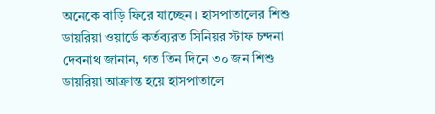অনেকে বাড়ি ফিরে যাচ্ছেন। হাসপাতালের শিশু ডায়রিয়া ওয়ার্ডে কর্তব্যরত সিনিয়র স্টাফ চন্দনা দেবনাথ জানান, গত তিন দিনে ৩০ জন শিশু ডায়রিয়া আক্রান্ত হয়ে হাসপাতালে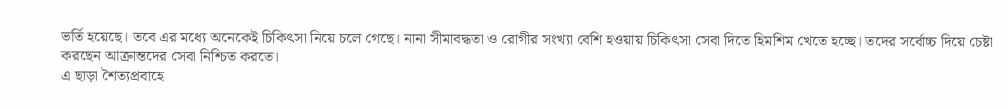ভর্তি হয়েছে। তবে এর মধ্যে অনেকেই চিকিৎসা নিয়ে চলে গেছে। নানা সীমাবদ্ধতা ও রোগীর সংখ্যা বেশি হওয়ায় চিকিৎসা সেবা দিতে হিমশিম খেতে হচ্ছে। তদের সর্বোচ্চ দিয়ে চেষ্টা করছেন আক্রান্তদের সেবা নিশ্চিত করতে।
এ ছাড়া শৈত্যপ্রবাহে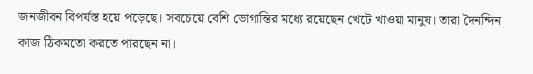জনজীবন বিপর্যস্ত হয়ে পড়েছে। সবচেয়ে বেশি ভোগান্তির মধ্যে রয়েছেন খেটে খাওয়া মানুষ। তারা দৈনন্দিন কাজ ঠিকমতো করতে পারছেন না।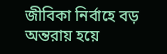জীবিকা নির্বাহে বড় অন্তরায় হয়ে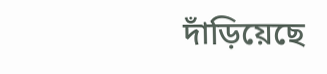দাঁড়িয়েছে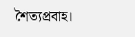শৈত্যপ্রবাহ।